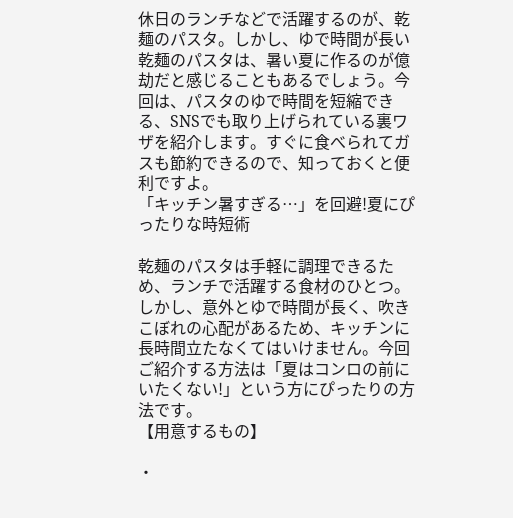休日のランチなどで活躍するのが、乾麺のパスタ。しかし、ゆで時間が長い乾麺のパスタは、暑い夏に作るのが億劫だと感じることもあるでしょう。今回は、パスタのゆで時間を短縮できる、SNSでも取り上げられている裏ワザを紹介します。すぐに食べられてガスも節約できるので、知っておくと便利ですよ。
「キッチン暑すぎる…」を回避!夏にぴったりな時短術

乾麺のパスタは手軽に調理できるため、ランチで活躍する食材のひとつ。しかし、意外とゆで時間が長く、吹きこぼれの心配があるため、キッチンに長時間立たなくてはいけません。今回ご紹介する方法は「夏はコンロの前にいたくない!」という方にぴったりの方法です。
【用意するもの】

・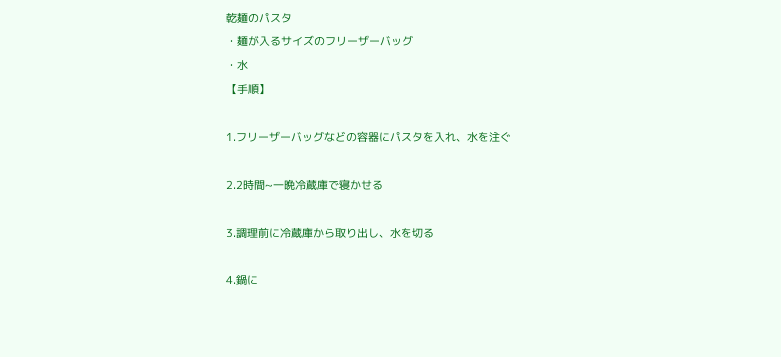乾麺のパスタ
・麺が入るサイズのフリーザーバッグ
・水
【手順】

1.フリーザーバッグなどの容器にパスタを入れ、水を注ぐ

2.2時間~一晩冷蔵庫で寝かせる

3.調理前に冷蔵庫から取り出し、水を切る

4.鍋に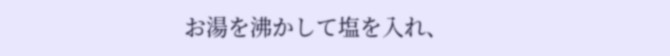お湯を沸かして塩を入れ、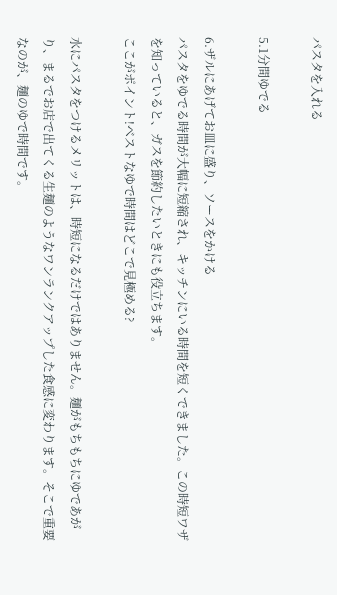パスタを入れる

5.1分間ゆでる

6.ザルにあげてお皿に盛り、ソースをかける
パスタをゆでる時間が大幅に短縮され、キッチンにいる時間を短くできました。この時短ワザを知っていると、ガスを節約したいときにも役立ちます。
ここがポイント!ベストなゆで時間はどこで見極める?

水にパスタをつけるメリットは、時短になるだけではありません。麺がもちもちにゆであがり、まるでお店で出てくる生麺のようなワンランクアップした食感に変わります。そこで重要なのが、麺のゆで時間です。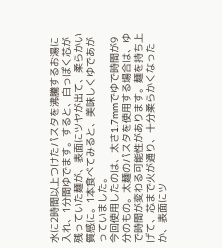水に2時間以上つけたパスタを沸騰するお湯に入れ、1分間ゆでます。すると、白っぽく芯が残っていた麺が、表面にツヤが出て、柔らかい質感に。1本食べてみると、美味しくゆであがっていました。
今回使用したのは、太さ1.7mmでゆで時間が9分のもの。太麺のパスタを使用する場合は、ゆで時間が変わる可能性があります。麺を持ち上げて、芯まで火が通り、十分柔らかくなったか、表面にツ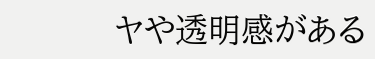ヤや透明感がある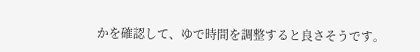かを確認して、ゆで時間を調整すると良さそうです。